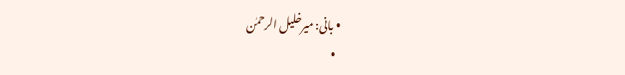• بانی: میرخلیل الرحمٰن
  •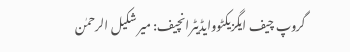گروپ چیف ایگزیکٹووایڈیٹرانچیف: میر شکیل الرحمٰن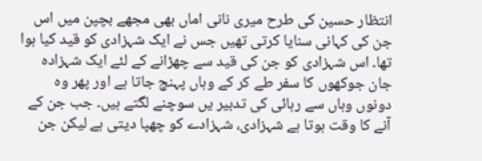انتظار حسین کی طرح میری نانی اماں بھی مجھے بچپن میں اس جن کی کہانی سنایا کرتی تھیں جس نے ایک شہزادی کو قید کیا ہوا تھا۔ اس شہزادی کو جن کی قید سے چھڑانے کے لئے ایک شہزادہ جان جوکھوں کا سفر طے کر کے وہاں پہنچ جاتا ہے اور پھر وہ دونوں وہاں سے رہائی کی تدبیر یں سوچنے لگتے ہیں۔ جب جن کے آنے کا وقت ہوتا ہے شہزادی، شہزادے کو چھپا دیتی ہے لیکن جن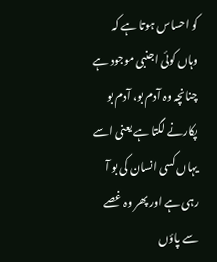کو احساس ہوتا ہے کہ وہاں کوئی اجنبی موجود ہے چنانچہ وہ آدم بو، آدم بو پکارنے لگتا ہے یعنی اسے یہاں کسی انسان کی بو آ رہی ہے اور پھر وہ غصے سے پاؤں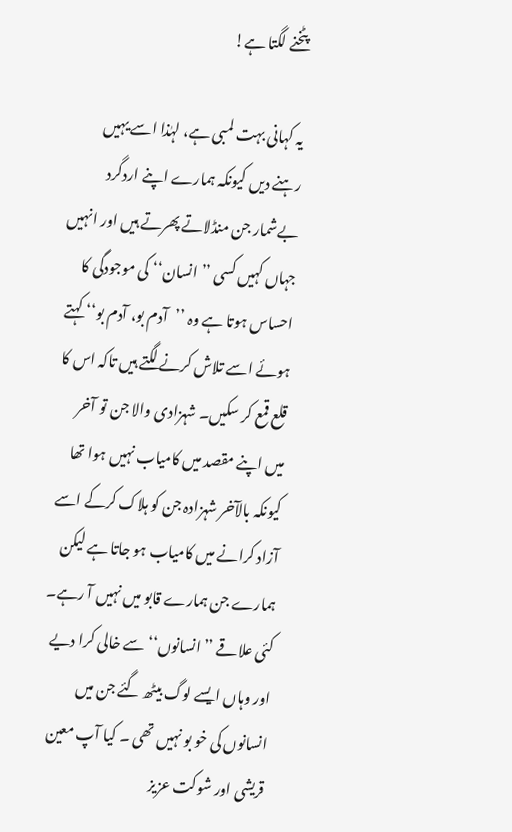پٹخنے لگتا ہے!

یہ کہانی بہت لمبی ہے، لہٰذا اسے یہیں رہنے دیں کیونکہ ہمارے اپنے اردگرد بےشمار جن منڈلاتے پھرتے ہیں اور انہیں جہاں کہیں کسی ’’انسان‘‘ کی موجودگی کا احساس ہوتا ہے وہ ’’آدم بو، آدم بو‘‘ کہتے ہوئے اسے تلاش کرنے لگتے ہیں تاکہ اس کا قلع قمع کر سکیں۔ شہزادی والا جن تو آخر میں اپنے مقصد میں کامیاب نہیں ہوا تھا کیونکہ بالآخر شہزادہ جن کو ہلاک کرکے اسے آزاد کرانے میں کامیاب ہو جاتا ہے لیکن ہمارے جن ہمارے قابو میں نہیں آ رہے۔ کئی علاقے ’’انسانوں‘‘ سے خالی کرا دیے اور وہاں ایسے لوگ بیٹھ گئے جن میں انسانوں کی خو بو نہیں تھی ۔ کیا آپ معین قریشی اور شوکت عزیز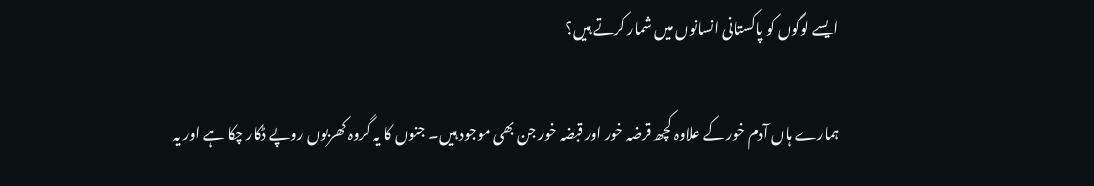ایسے لوگوں کو پاکستانی انسانوں میں شمار کرتے ہیں؟

ہمارے ہاں آدم خور کے علاوہ کچھ قرضہ خور اور قبضہ خور جن بھی موجود ہیں۔ جنوں کا یہ گروہ کھربوں روپے ڈکار چکا ہے اور یہ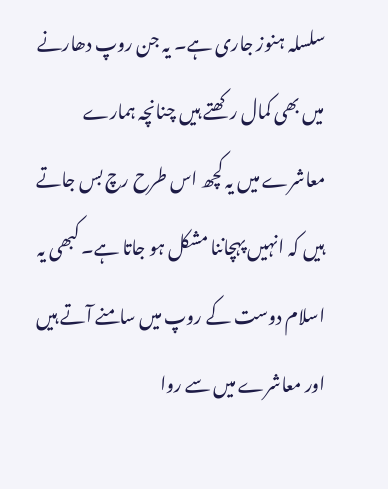سلسلہ ہنوز جاری ہے۔ یہ جن روپ دھارنے میں بھی کمال رکھتے ہیں چنانچہ ہمارے معاشرے میں یہ کچھ اس طرح رچ بس جاتے ہیں کہ انہیں پہچاننا مشکل ہو جاتا ہے۔ کبھی یہ اسلام دوست کے روپ میں سامنے آتے ہیں اور معاشرے میں سے روا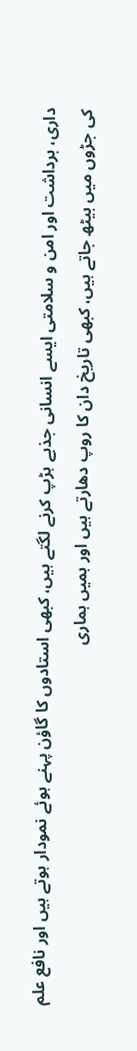داری، برداشت اور امن و سلامتی ایسے انسانی جذبے ہڑپ کرنے لگتے ہیں، کبھی استادوں کا گاؤن پہنے ہوئے نمودار ہوتے ہیں اور نافع علم کی جڑوں میں بیٹھ جاتے ہیں، کبھی تاریخ دان کا روپ دھارتے ہیں اور ہمیں ہماری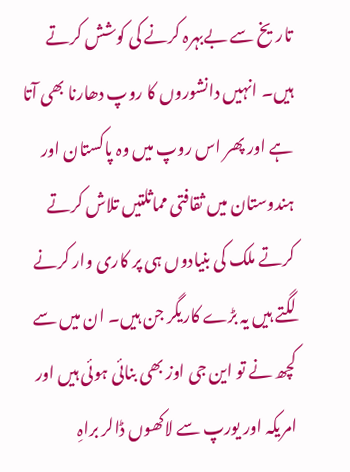تاریخ سے بےبہرہ کرنے کی کوشش کرتے ہیں۔ انہیں دانشوروں کا روپ دھارنا بھی آتا ہے اور پھر اس روپ میں وہ پاکستان اور ہندوستان میں ثقافتی مماثلتیں تلاش کرتے کرتے ملک کی بنیادوں ہی پر کاری وار کرنے لگتے ہیں یہ بڑے کاریگر جن ہیں۔ ان میں سے کچھ نے تو این جی اوز بھی بنائی ہوئی ہیں اور امریکہ اور یورپ سے لاکھوں ڈالر براہِ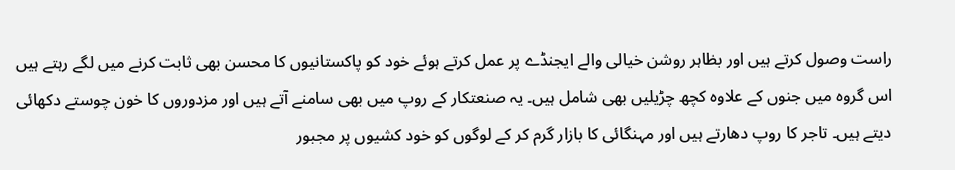راست وصول کرتے ہیں اور بظاہر روشن خیالی والے ایجنڈے پر عمل کرتے ہوئے خود کو پاکستانیوں کا محسن بھی ثابت کرنے میں لگے رہتے ہیں اس گروہ میں جنوں کے علاوہ کچھ چڑیلیں بھی شامل ہیں۔ یہ صنعتکار کے روپ میں بھی سامنے آتے ہیں اور مزدوروں کا خون چوستے دکھائی دیتے ہیں۔ تاجر کا روپ دھارتے ہیں اور مہنگائی کا بازار گرم کر کے لوگوں کو خود کشیوں پر مجبور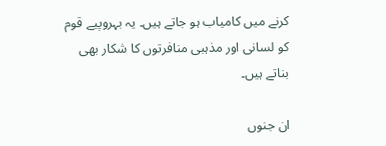کرنے میں کامیاب ہو جاتے ہیں۔ یہ بہروپیے قوم کو لسانی اور مذہبی منافرتوں کا شکار بھی بناتے ہیں۔

ان جنوں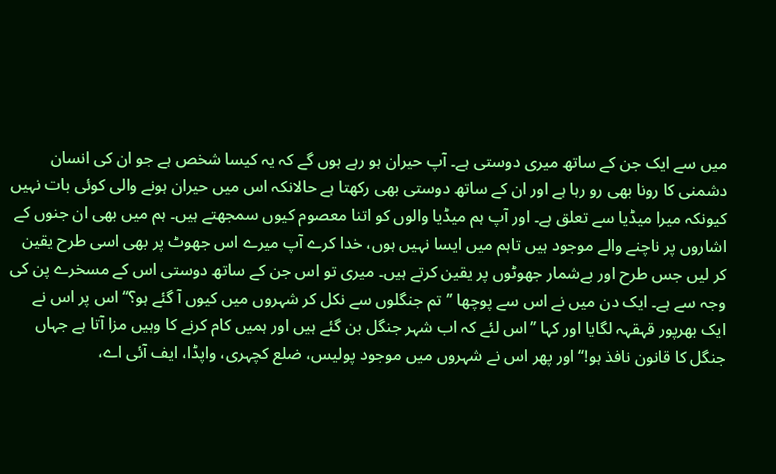میں سے ایک جن کے ساتھ میری دوستی ہے۔ آپ حیران ہو رہے ہوں گے کہ یہ کیسا شخص ہے جو ان کی انسان دشمنی کا رونا بھی رو رہا ہے اور ان کے ساتھ دوستی بھی رکھتا ہے حالانکہ اس میں حیران ہونے والی کوئی بات نہیں کیونکہ میرا میڈیا سے تعلق ہے۔ اور آپ ہم میڈیا والوں کو اتنا معصوم کیوں سمجھتے ہیں۔ ہم میں بھی ان جنوں کے اشاروں پر ناچنے والے موجود ہیں تاہم میں ایسا نہیں ہوں، خدا کرے آپ میرے اس جھوٹ پر بھی اسی طرح یقین کر لیں جس طرح اور بےشمار جھوٹوں پر یقین کرتے ہیں۔ میری تو اس جن کے ساتھ دوستی اس کے مسخرے پن کی وجہ سے ہے۔ ایک دن میں نے اس سے پوچھا ’’تم جنگلوں سے نکل کر شہروں میں کیوں آ گئے ہو؟‘‘ اس پر اس نے ایک بھرپور قہقہہ لگایا اور کہا ’’اس لئے کہ اب شہر جنگل بن گئے ہیں اور ہمیں کام کرنے کا وہیں مزا آتا ہے جہاں جنگل کا قانون نافذ ہو!‘‘ اور پھر اس نے شہروں میں موجود پولیس، ضلع کچہری، واپڈا، ایف آئی اے،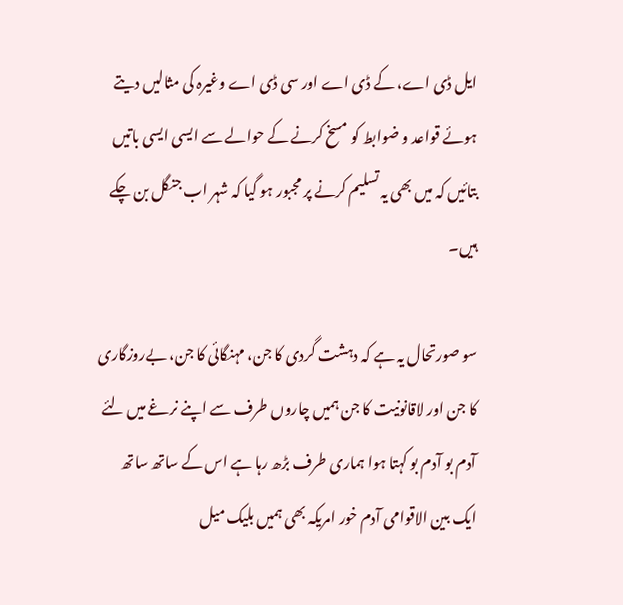ایل ڈی اے، کے ڈی اے اور سی ڈی اے وغیرہ کی مثالیں دیتے ہوئے قواعد و ضوابط کو مسخ کرنے کے حوالے سے ایسی ایسی باتیں بتائیں کہ میں بھی یہ تسلیم کرنے پر مجبور ہو گیا کہ شہر اب جنگل بن چکے ہیں۔

سو صورتحال یہ ہے کہ دہشت گردی کا جن، مہنگائی کا جن، بےروزگاری کا جن اور لاقانونیت کا جن ہمیں چاروں طرف سے اپنے نرغے میں لئے آدم بو آدم بو کہتا ہوا ہماری طرف بڑھ رہا ہے اس کے ساتھ ساتھ ایک بین الاقوامی آدم خور امریکہ بھی ہمیں بلیک میل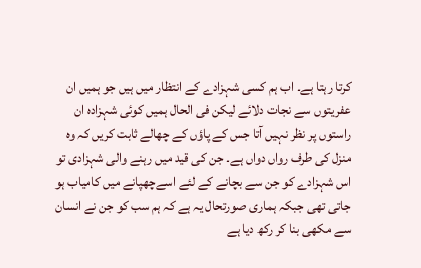کرتا رہتا ہے۔ اب ہم کسی شہزادے کے انتظار میں ہیں جو ہمیں ان عفریتوں سے نجات دلائے لیکن فی الحال ہمیں کوئی شہزادہ ان راستوں پر نظر نہیں آتا جس کے پاؤں کے چھالے ثابت کریں کہ وہ منزل کی طرف رواں دواں ہے۔ جن کی قید میں رہنے والی شہزادی تو اس شہزادے کو جن سے بچانے کے لئے اسےچھپانے میں کامیاب ہو جاتی تھی جبکہ ہماری صورتحال یہ ہے کہ ہم سب کو جن نے انسان سے مکھی بنا کر رکھ دیا ہے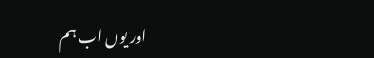اور یوں اب ہم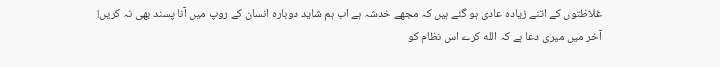غلاظتوں کے اتنے زیادہ عادی ہو گئے ہیں کہ مجھے خدشہ ہے اب ہم شاید دوبارہ انسان کے روپ میں آنا پسند بھی نہ کریں! آخر میں میری دعا ہے کہ الله کرے اس نظام کو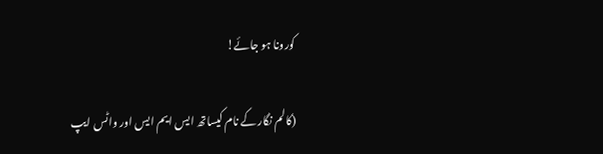کورونا ہو جائے!

(کالم نگار کے نام کیساتھ ایس ایم ایس اور واٹس ایپ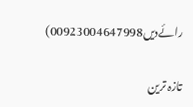رائےدیں00923004647998)

تازہ ترین